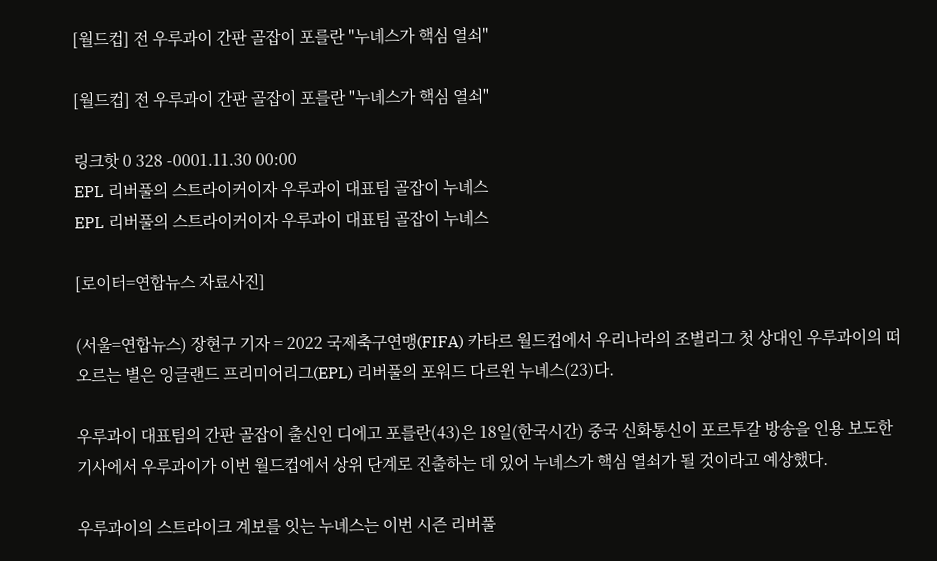[월드컵] 전 우루과이 간판 골잡이 포를란 "누녜스가 핵심 열쇠"

[월드컵] 전 우루과이 간판 골잡이 포를란 "누녜스가 핵심 열쇠"

링크핫 0 328 -0001.11.30 00:00
EPL 리버풀의 스트라이커이자 우루과이 대표팀 골잡이 누녜스
EPL 리버풀의 스트라이커이자 우루과이 대표팀 골잡이 누녜스

[로이터=연합뉴스 자료사진]

(서울=연합뉴스) 장현구 기자 = 2022 국제축구연맹(FIFA) 카타르 월드컵에서 우리나라의 조별리그 첫 상대인 우루과이의 떠오르는 별은 잉글랜드 프리미어리그(EPL) 리버풀의 포워드 다르윈 누녜스(23)다.

우루과이 대표팀의 간판 골잡이 출신인 디에고 포를란(43)은 18일(한국시간) 중국 신화통신이 포르투갈 방송을 인용 보도한 기사에서 우루과이가 이번 월드컵에서 상위 단계로 진출하는 데 있어 누녜스가 핵심 열쇠가 될 것이라고 예상했다.

우루과이의 스트라이크 계보를 잇는 누녜스는 이번 시즌 리버풀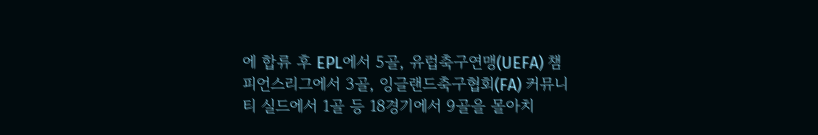에 합류 후 EPL에서 5골, 유럽축구연맹(UEFA) 챔피언스리그에서 3골, 잉글랜드축구협회(FA) 커뮤니티 실드에서 1골 등 18경기에서 9골을 몰아치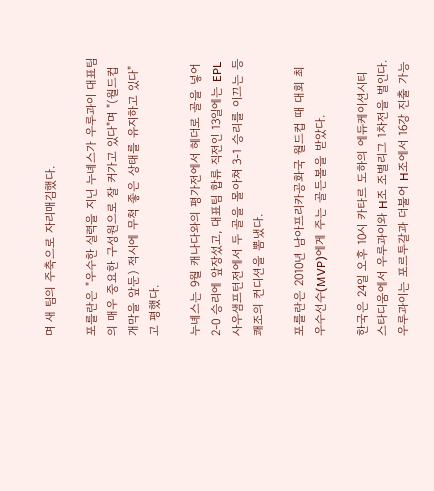며 새 팀의 주축으로 자리매김했다.

포를란은 "우수한 실력을 지닌 누녜스가 우루과이 대표팀의 매우 중요한 구성원으로 잘 커가고 있다"며 "(월드컵 개막을 앞둔) 적시에 무척 좋은 상태를 유지하고 있다"고 평했다.

누녜스는 9월 캐나다와의 평가전에서 헤더로 골을 넣어 2-0 승리에 앞장섰고, 대표팀 합류 직전인 13일에는 EPL 사우샘프턴전에서 두 골을 몰아쳐 3-1 승리를 이끄는 등 쾌조의 컨디션을 뽐냈다.

포를란은 2010년 남아프리카공화국 월드컵 때 대회 최우수선수(MVP)에게 주는 골든볼을 받았다.

한국은 24일 오후 10시 카타르 도하의 에듀케이션시티 스타디움에서 우루과이와 H조 조별리그 1차전을 벌인다. 우루과이는 포르투갈과 더불어 H조에서 16강 진출 가능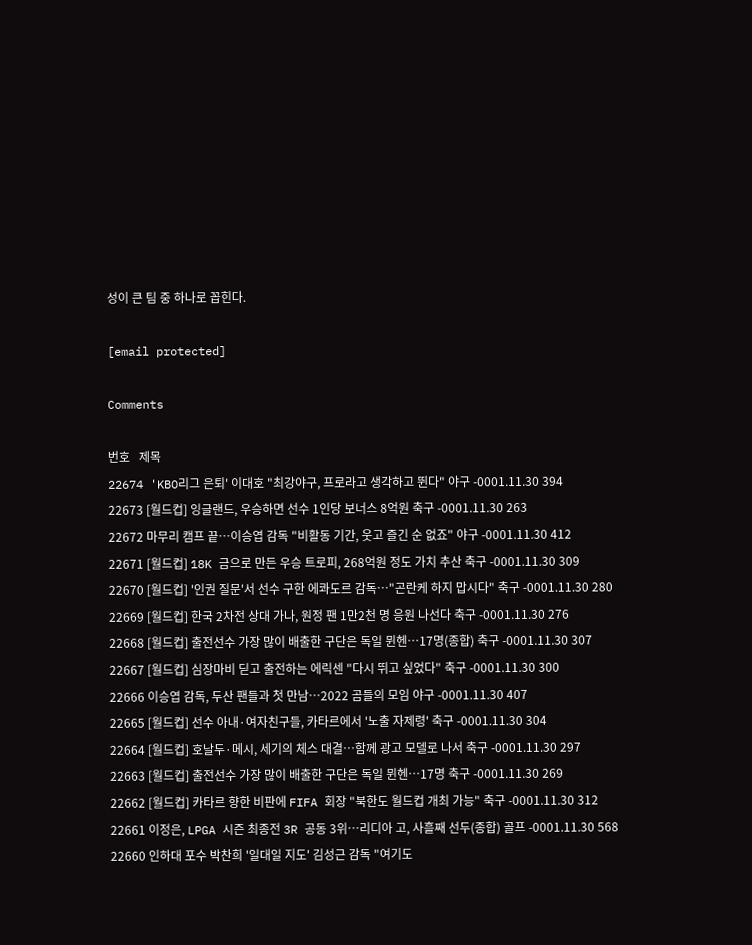성이 큰 팀 중 하나로 꼽힌다.

[email protected]

Comments

번호   제목
22674 'KBO리그 은퇴' 이대호 "최강야구, 프로라고 생각하고 뛴다" 야구 -0001.11.30 394
22673 [월드컵] 잉글랜드, 우승하면 선수 1인당 보너스 8억원 축구 -0001.11.30 263
22672 마무리 캠프 끝…이승엽 감독 "비활동 기간, 웃고 즐긴 순 없죠" 야구 -0001.11.30 412
22671 [월드컵] 18K 금으로 만든 우승 트로피, 268억원 정도 가치 추산 축구 -0001.11.30 309
22670 [월드컵] '인권 질문'서 선수 구한 에콰도르 감독…"곤란케 하지 맙시다" 축구 -0001.11.30 280
22669 [월드컵] 한국 2차전 상대 가나, 원정 팬 1만2천 명 응원 나선다 축구 -0001.11.30 276
22668 [월드컵] 출전선수 가장 많이 배출한 구단은 독일 뮌헨…17명(종합) 축구 -0001.11.30 307
22667 [월드컵] 심장마비 딛고 출전하는 에릭센 "다시 뛰고 싶었다" 축구 -0001.11.30 300
22666 이승엽 감독, 두산 팬들과 첫 만남…2022 곰들의 모임 야구 -0001.11.30 407
22665 [월드컵] 선수 아내·여자친구들, 카타르에서 '노출 자제령' 축구 -0001.11.30 304
22664 [월드컵] 호날두·메시, 세기의 체스 대결…함께 광고 모델로 나서 축구 -0001.11.30 297
22663 [월드컵] 출전선수 가장 많이 배출한 구단은 독일 뮌헨…17명 축구 -0001.11.30 269
22662 [월드컵] 카타르 향한 비판에 FIFA 회장 "북한도 월드컵 개최 가능" 축구 -0001.11.30 312
22661 이정은, LPGA 시즌 최종전 3R 공동 3위…리디아 고, 사흘째 선두(종합) 골프 -0001.11.30 568
22660 인하대 포수 박찬희 '일대일 지도' 김성근 감독 "여기도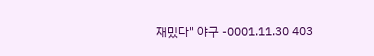재밌다" 야구 -0001.11.30 403